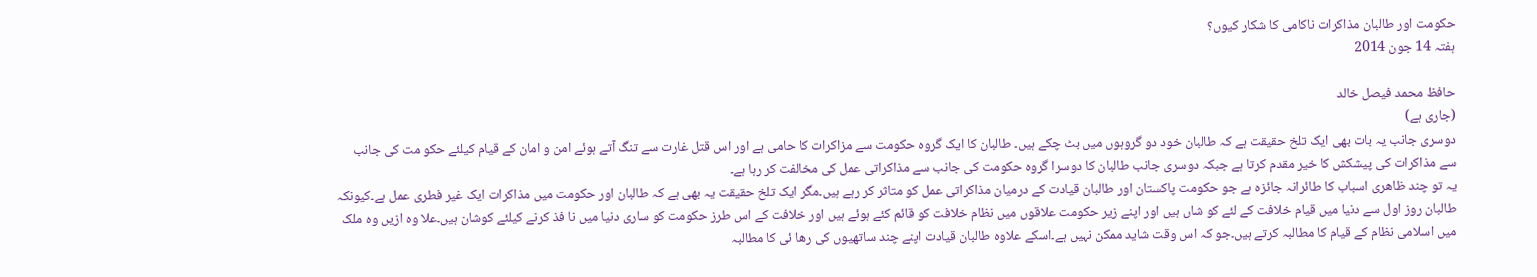حکومت اور طالبان مذاکرات ناکامی کا شکار کیوں؟
ہفتہ 14 جون 2014

حافظ محمد فیصل خالد
(جاری ہے)
دوسری جانب یہ بات بھی ایک تلخ حقیقت ہے کہ طالبان خود دو گروہوں میں بٹ چکے ہیں۔ طالبان کا ایک گروہ حکومت سے مزاکرات کا حامی ہے اور اس قتل غارت سے تنگ آتے ہوئے امن و امان کے قیام کیلئے حکو مت کی جانب سے مذاکرات کی پیشکش کا خیر مقدم کرتا ہے جبکہ دوسری جانب طالبان کا دوسرا گروہ حکومت کی جانب سے مذاکراتی عمل کی مخالفت کر رہا ہے۔
یہ تو چند ظاھری اسباب کا طائرانہ جائزہ ہے جو حکومت پاکستان اور طالبان قیادت کے درمیان مذاکراتی عمل کو متاثر کر رہے ہیں۔مگر ایک تلخ حقیقت یہ بھی ہے کہ طالبان اور حکومت میں مذاکرات ایک غیر فطری عمل ہے۔کیونکہ طالبان روز اول سے دنیا میں قیام خلافت کے لئے کو شاں ہیں اور اپنے زیر حکومت علاقوں میں نظام خلافت کو قائم کئے ہوئے ہیں اور خلافت کے اس طرز حکومت کو ساری دنیا میں نا فذ کرنے کیلئے کوشان ہیں۔علا وہ ازیں وہ ملک میں اسلامی نظام کے قیام کا مطالبہ کرتے ہیں۔جو کہ اس وقت شاید ممکن نہیں ہے۔اسکے علاوہ طالبان قیادت اپنے چند ساتھیوں کی رھا ئی کا مطالبہ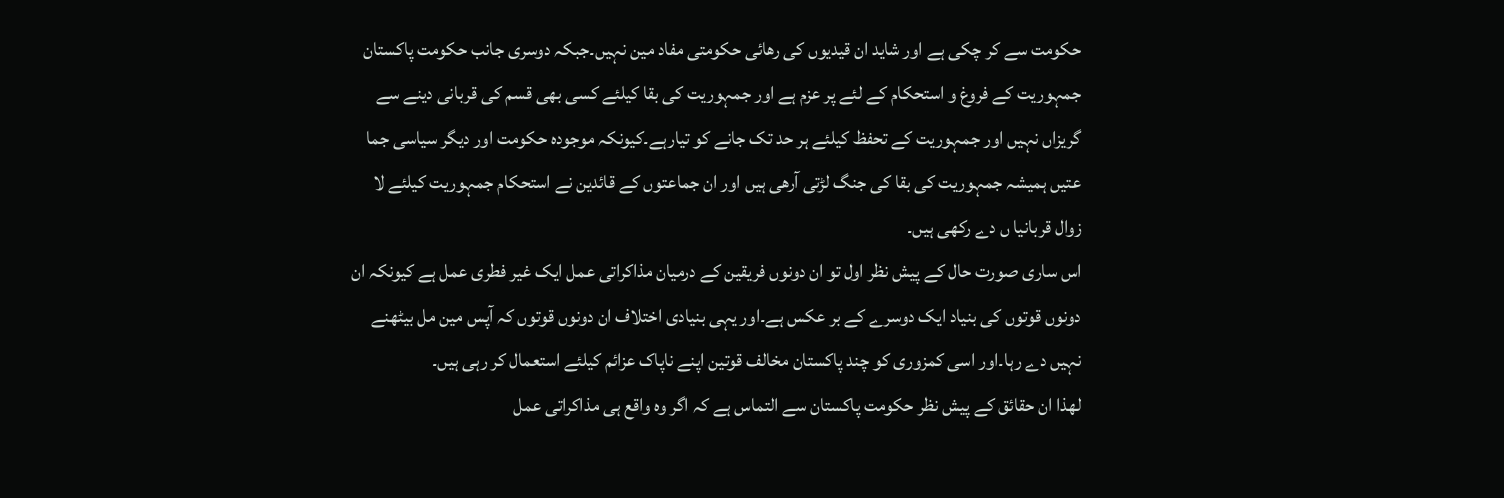حکومت سے کر چکی ہے اور شاید ان قیدیوں کی رھائی حکومتی مفاد مین نہیں۔جبکہ دوسری جانب حکومت پاکستان جمہوریت کے فروغ و استحکام کے لئے پر عزم ہے اور جمہوریت کی بقا کیلئے کسی بھی قسم کی قربانی دینے سے گریزاں نہیں اور جمہوریت کے تحفظ کیلئے ہر حد تک جانے کو تیارہے۔کیونکہ موجودہ حکومت اور دیگر سیاسی جما عتیں ہمیشہ جمہوریت کی بقا کی جنگ لڑتی آرھی ہیں اور ان جماعتوں کے قائدین نے استحکام جمہوریت کیلئے لا زوال قربانیا ں دے رکھی ہیں۔
اس ساری صورت حال کے پیش نظر اول تو ان دونوں فریقین کے درمیان مذاکراتی عمل ایک غیر فطری عمل ہے کیونکہ ان دونوں قوتوں کی بنیاد ایک دوسرے کے بر عکس ہے۔اور یہی بنیادی اختلاف ان دونوں قوتوں کہ آپس مین مل بیٹھنے نہیں دے رہا۔اور اسی کمزوری کو چند پاکستان مخالف قوتین اپنے ناپاک عزائم کیلئے استعمال کر رہی ہیں۔
لھذا ان حقائق کے پیش نظر حکومت پاکستان سے التماس ہے کہ اگر وہ واقع ہی مذاکراتی عمل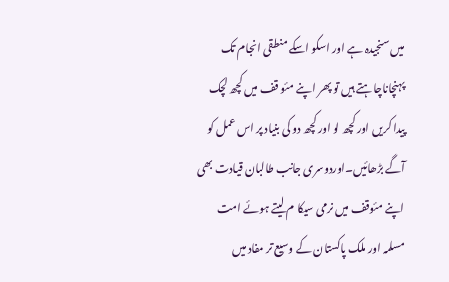میں سنجیدہ ہے اور اسکو اسکے منطقی انجام تک پہنچاناچاہتے ہیں تو پھر اپنے مئو قف میں کچھ لچک پیدا کریں اور کچھ لو اور کچھ دو کی بنیاد پر اس عمل کو آگے بڑھائیں۔اوردوسری جانب طالبان قیادت بھی اپنے مئوقف میں نرمی سیکا م لیتے ہوئے امت مسلمہ اور ملک پاکستان کے وسیع تر مفاد میں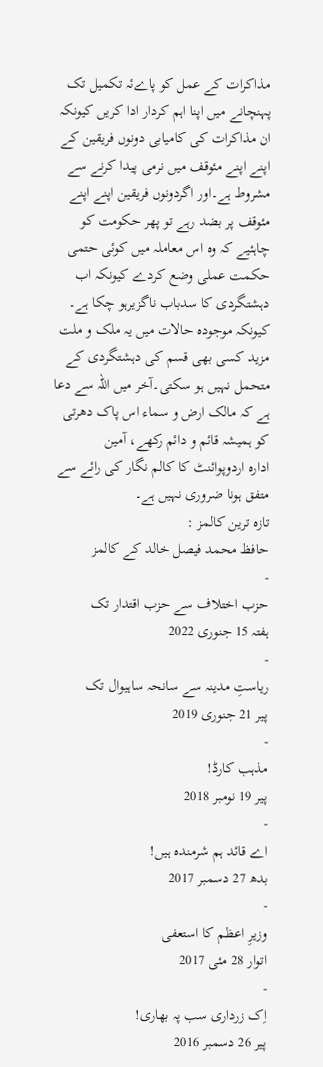مذاکرات کے عمل کو پاےئہ تکمیل تک پہنچانے میں اپنا اہم کردار ادا کریں کیونکہ ان مذاکرات کی کامیابی دونوں فریقین کے اپنے اپنے مئوقف میں نرمی پیدا کرنے سے مشروط ہے۔اور اگردونوں فریقین اپنے اپنے مئوقف پر بضد رہے تو پھر حکومت کو چاہئیے کہ وہ اس معاملہ میں کوئی حتمی حکمت عملی وضع کردے کیونکہ اب دہشتگردی کا سدباب ناگزیرہو چکا ہے۔ کیونکہ موجودہ حالات میں یہ ملک و ملت مزید کسی بھی قسم کی دہشتگردی کے متحمل نہیں ہو سکتی۔آخر میں اللہ سے دعا ہے کہ مالک ارض و سماء اس پاک دھرتی کو ہمیشہ قائم و دائم رکھے، آمین
ادارہ اردوپوائنٹ کا کالم نگار کی رائے سے متفق ہونا ضروری نہیں ہے۔
تازہ ترین کالمز :
حافظ محمد فیصل خالد کے کالمز
-
حزب اختلاف سے حزب اقتدار تک
ہفتہ 15 جنوری 2022
-
ریاستِ مدینہ سے سانحہ ساہیوال تک
پیر 21 جنوری 2019
-
مذہب کارڈ!
پیر 19 نومبر 2018
-
اے قائد ہم شرمندہ ہیں!
بدھ 27 دسمبر 2017
-
وزیرِ اعظم کا استعفی
اتوار 28 مئی 2017
-
اِک زرداری سب پہ بھاری!
پیر 26 دسمبر 2016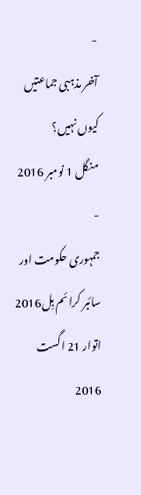-
آخر مذہبی جماعتیں کیوں نہیں؟
منگل 1 نومبر 2016
-
جمہوری حکومت اور سائبر کرائم بِل2016
اتوار 21 اگست 2016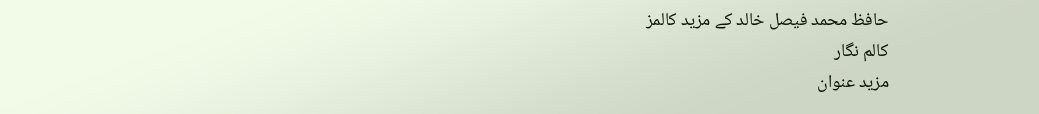حافظ محمد فیصل خالد کے مزید کالمز
کالم نگار
مزید عنوان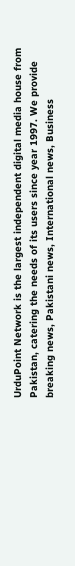UrduPoint Network is the largest independent digital media house from Pakistan, catering the needs of its users since year 1997. We provide breaking news, Pakistani news, International news, Business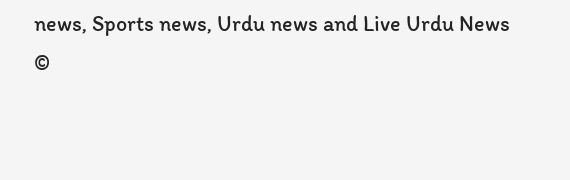news, Sports news, Urdu news and Live Urdu News
©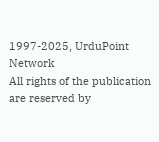1997-2025, UrduPoint Network
All rights of the publication are reserved by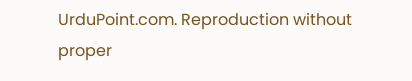UrduPoint.com. Reproduction without proper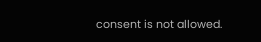consent is not allowed.